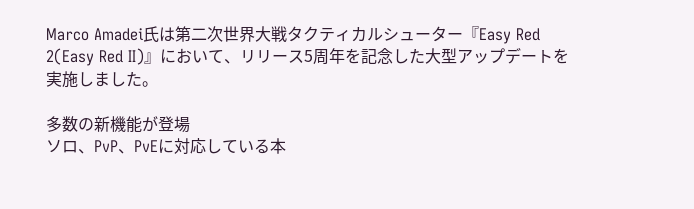Marco Amadei氏は第二次世界大戦タクティカルシューター『Easy Red 2(Easy Red II)』において、リリース5周年を記念した大型アップデートを実施しました。

多数の新機能が登場
ソロ、PvP、PvEに対応している本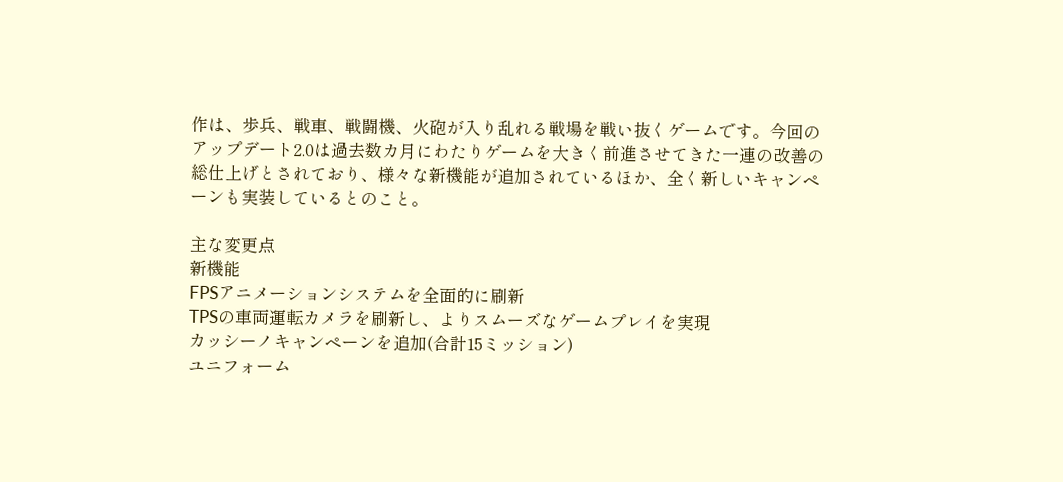作は、歩兵、戦車、戦闘機、火砲が入り乱れる戦場を戦い抜くゲームです。今回のアップデート2.0は過去数カ月にわたりゲームを大きく前進させてきた一連の改善の総仕上げとされており、様々な新機能が追加されているほか、全く新しいキャンペーンも実装しているとのこと。

主な変更点
新機能
FPSアニメーションシステムを全面的に刷新
TPSの車両運転カメラを刷新し、よりスムーズなゲームプレイを実現
カッシーノキャンペーンを追加(合計15ミッション)
ユニフォーム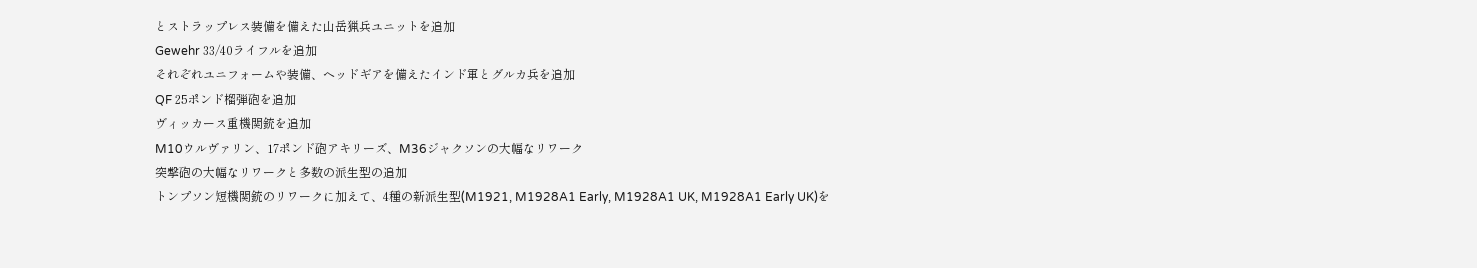とストラップレス装備を備えた山岳猟兵ユニットを追加
Gewehr 33/40ライフルを追加
それぞれユニフォームや装備、ヘッドギアを備えたインド軍とグルカ兵を追加
QF 25ポンド榴弾砲を追加
ヴィッカース重機関銃を追加
M10ウルヴァリン、17ポンド砲アキリーズ、M36ジャクソンの大幅なリワーク
突撃砲の大幅なリワークと多数の派生型の追加
トンプソン短機関銃のリワークに加えて、4種の新派生型(M1921, M1928A1 Early, M1928A1 UK, M1928A1 Early UK)を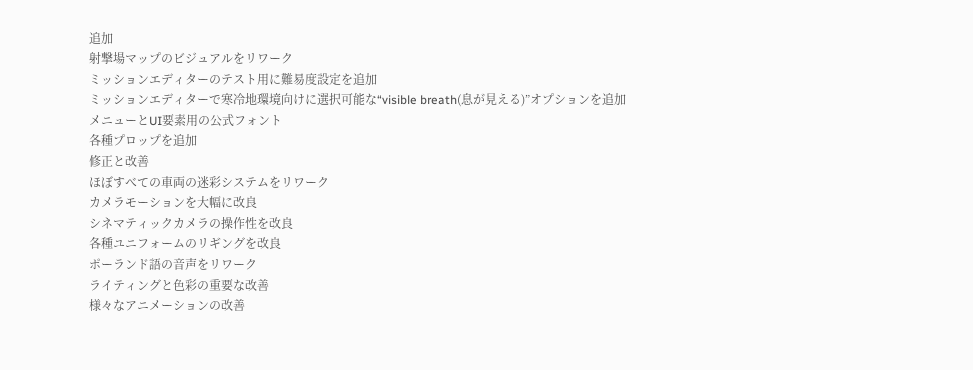追加
射撃場マップのビジュアルをリワーク
ミッションエディターのテスト用に難易度設定を追加
ミッションエディターで寒冷地環境向けに選択可能な“visible breath(息が見える)”オプションを追加
メニューとUI要素用の公式フォント
各種プロップを追加
修正と改善
ほぼすべての車両の迷彩システムをリワーク
カメラモーションを大幅に改良
シネマティックカメラの操作性を改良
各種ユニフォームのリギングを改良
ポーランド語の音声をリワーク
ライティングと色彩の重要な改善
様々なアニメーションの改善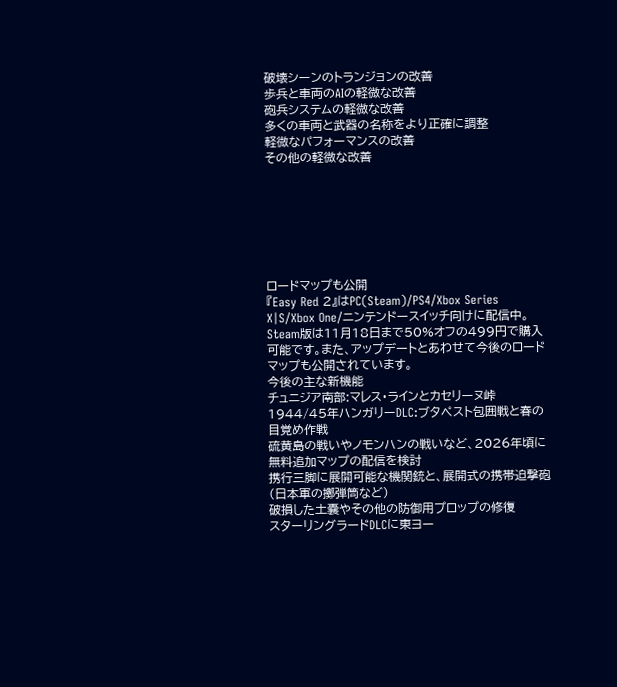破壊シーンのトランジョンの改善
歩兵と車両のAIの軽微な改善
砲兵システムの軽微な改善
多くの車両と武器の名称をより正確に調整
軽微なパフォーマンスの改善
その他の軽微な改善







ロードマップも公開
『Easy Red 2』はPC(Steam)/PS4/Xbox Series X|S/Xbox One/ニンテンドースイッチ向けに配信中。Steam版は11月18日まで50%オフの499円で購入可能です。また、アップデートとあわせて今後のロードマップも公開されています。
今後の主な新機能
チュニジア南部:マレス・ラインとカセリーヌ峠
1944/45年ハンガリーDLC:ブタペスト包囲戦と春の目覚め作戦
硫黄島の戦いやノモンハンの戦いなど、2026年頃に無料追加マップの配信を検討
携行三脚に展開可能な機関銃と、展開式の携帯迫撃砲(日本軍の擲弾筒など)
破損した土嚢やその他の防御用プロップの修復
スターリングラードDLCに東ヨー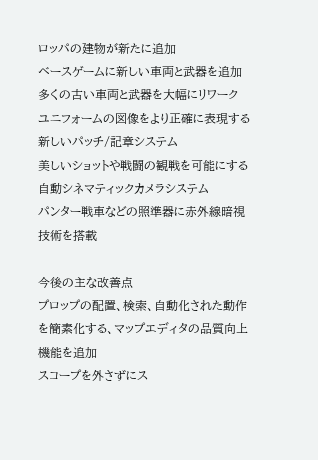ロッパの建物が新たに追加
ベースゲームに新しい車両と武器を追加
多くの古い車両と武器を大幅にリワーク
ユニフォームの図像をより正確に表現する新しいパッチ/記章システム
美しいショットや戦闘の観戦を可能にする自動シネマティックカメラシステム
パンター戦車などの照準器に赤外線暗視技術を搭載

今後の主な改善点
プロップの配置、検索、自動化された動作を簡素化する、マップエディタの品質向上機能を追加
スコープを外さずにス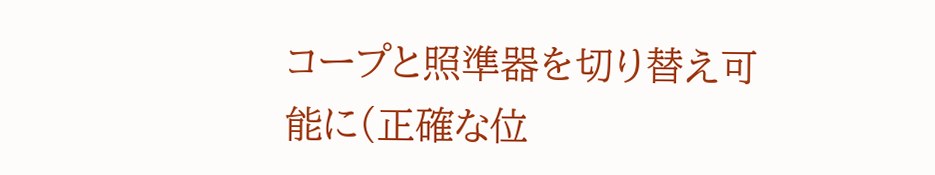コープと照準器を切り替え可能に(正確な位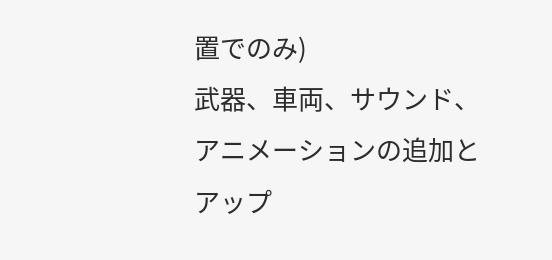置でのみ)
武器、車両、サウンド、アニメーションの追加とアップ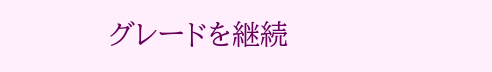グレードを継続